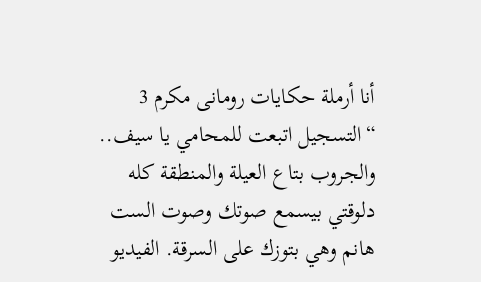أنا أرملة حكايات رومانى مكرم 3
“التسجيل اتبعت للمحامي يا سيف.. والجروب بتاع العيلة والمنطقة كله دلوقتي بيسمع صوتك وصوت الست هانم وهي بتوزك على السرقة. الفيديو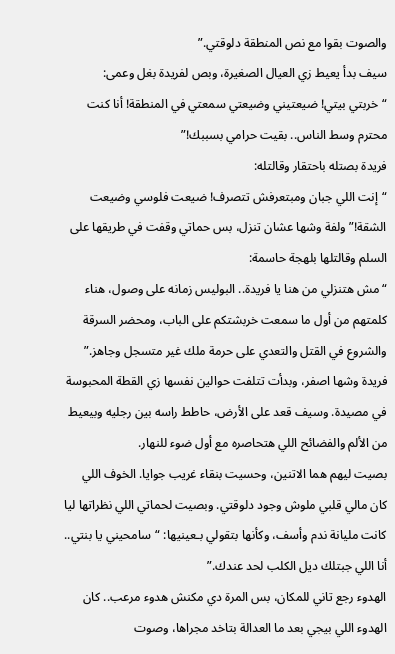والصوت بقوا مع نص المنطقة دلوقتي.”
سيف بدأ يعيط زي العيال الصغيرة، وبص لفريدة بغل وعمى:
“خربتي بيتي! ضيعتيني وضيعتي سمعتي في المنطقة! أنا كنت محترم وسط الناس.. بقيت حرامي بسببك!”
فريدة بصتله باحتقار وقالتله:
“إنت اللي جبان ومبتعرفش تتصرف! ضيعت فلوسي وضيعت الشقة!” ولفة وشها عشان تنزل، بس حماتي وقفت في طريقها على السلم وقالتلها بلهجة حاسمة:
“مش هتنزلي من هنا يا فريدة.. البوليس زمانه على وصول، هناء كلمتهم من أول ما سمعت خربشتكم على الباب، ومحضر السرقة والشروع في القتل والتعدي على حرمة ملك غير متسجل وجاهز.”
فريدة وشها اصفر، وبدأت تتلفت حوالين نفسها زي القطة المحبوسة في مصيدة. وسيف قعد على الأرض، حاطط راسه بين رجليه وبيعيط من الألم والفضائح اللي هتحاصره مع أول ضوء للنهار.
بصيت ليهم هما الاتنين، وحسيت بنقاء غريب جوايا. الخوف اللي كان مالي قلبي ملوش وجود دلوقتي. وبصيت لحماتي اللي نظراتها ليا كانت مليانة ندم وأسف، وكأنها بتقولي بـعينيها: “سامحيني يا بنتي.. أنا اللي جبتلك ديل الكلب لحد عندك.”
الهدوء رجع تاني للمكان، بس المرة دي مكنش هدوء مرعب.. كان الهدوء اللي بيجي بعد ما العدالة بتاخد مجراها، وصوت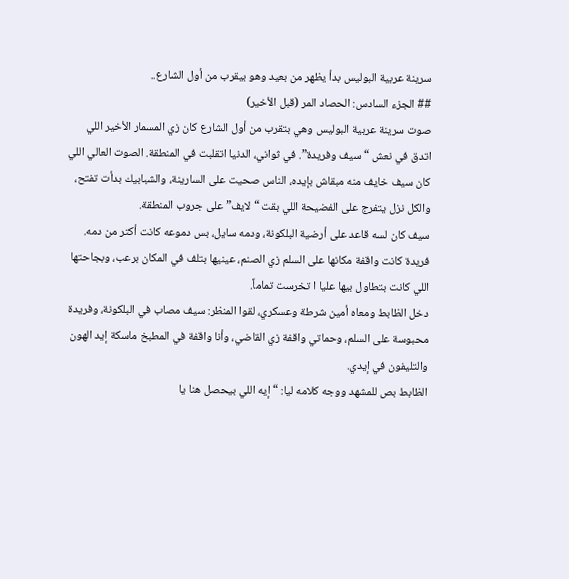سرينة عربية البوليس بدأ يظهر من بعيد وهو بيقرب من أول الشارع..
## الجزء السادس: الحصاد المر (قبل الأخير)
صوت سرينة عربية البوليس وهي بتقرب من أول الشارع كان زي المسمار الأخير اللي اتدق في نعش “سيف وفريدة”. في ثواني، الدنيا اتقلبت في المنطقة. الصوت العالي اللي كان سيف خايف منه مبقاش بإيده، الناس صحيت على السارينة، والشبابيك بدأت تفتح، والكل نزل يتفرج على الفضيحة اللي بقت “لايف” على جروب المنطقة.
سيف كان لسه قاعد على أرضية البلكونة، ودمه سايل، بس دموعه كانت أكتر من دمه. فريدة كانت واقفة مكانها على السلم زي الصنم، عينيها بتلف في المكان برعب، وبجاحتها اللي كانت بتطاول بيها عليا ا تخرست تماماً.
دخل الظابط ومعاه أمين شرطة وعسكري، لقوا المنظر: سيف مصاب في البلكونة، وفريدة محبوسة على السلم، وحماتي واقفة زي القاضي، وأنا واقفة في المطبخ ماسكة إيد الهون والتليفون في إيدي.
الظابط بص للمشهد ووجه كلامه ليا: “إيه اللي بيحصل هنا يا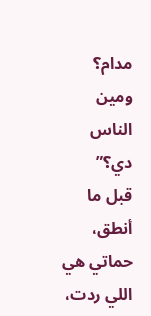مدام؟ ومين الناس دي؟”
قبل ما أنطق، حماتي هي اللي ردت،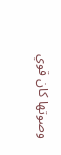وصوتها كان قوي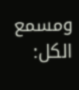ومسمع الكل: